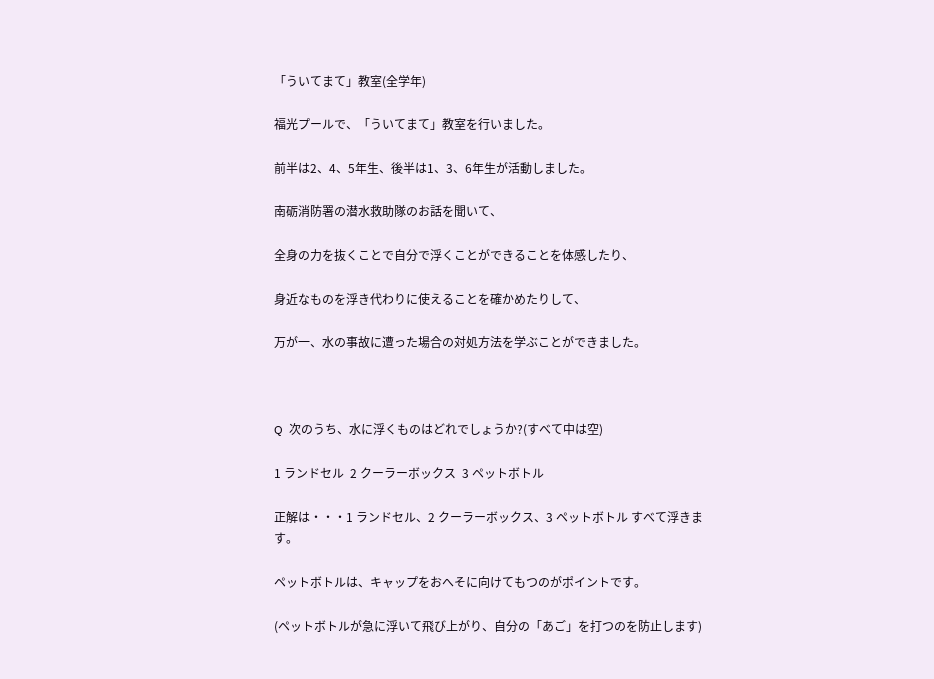「ういてまて」教室(全学年)

福光プールで、「ういてまて」教室を行いました。

前半は2、4、5年生、後半は1、3、6年生が活動しました。

南砺消防署の潜水救助隊のお話を聞いて、

全身の力を抜くことで自分で浮くことができることを体感したり、

身近なものを浮き代わりに使えることを確かめたりして、

万が一、水の事故に遭った場合の対処方法を学ぶことができました。



Q  次のうち、水に浮くものはどれでしょうか?(すべて中は空)

1 ランドセル  2 クーラーボックス  3 ペットボトル

正解は・・・1 ランドセル、2 クーラーボックス、3 ペットボトル すべて浮きます。

ペットボトルは、キャップをおへそに向けてもつのがポイントです。

(ペットボトルが急に浮いて飛び上がり、自分の「あご」を打つのを防止します)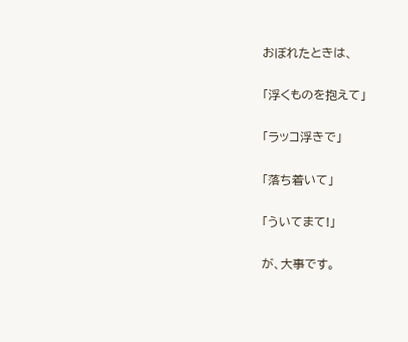おぼれたときは、

「浮くものを抱えて」

「ラッコ浮きで」

「落ち着いて」

「ういてまて!」

が、大事です。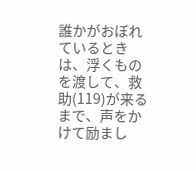誰かがおぼれているときは、浮くものを渡して、救助(119)が来るまで、声をかけて励まし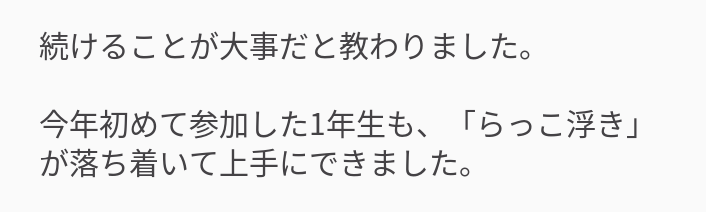続けることが大事だと教わりました。

今年初めて参加した1年生も、「らっこ浮き」が落ち着いて上手にできました。